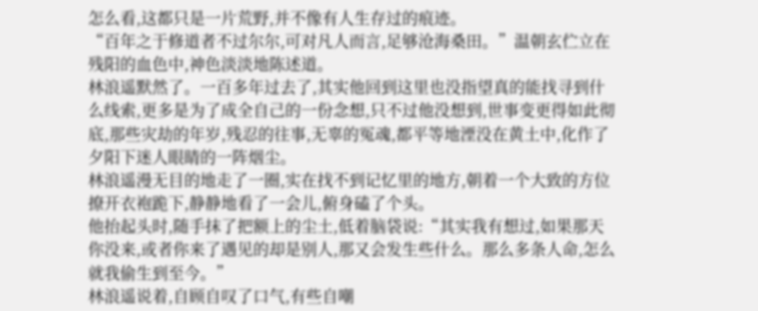怎么看,这都只是一片荒野,并不像有人生存过的痕迹。
“百年之于修道者不过尔尔,可对凡人而言,足够沧海桑田。”温朝玄伫立在残阳的血色中,神色淡淡地陈述道。
林浪遥默然了。一百多年过去了,其实他回到这里也没指望真的能找寻到什么线索,更多是为了成全自己的一份念想,只不过他没想到,世事变更得如此彻底,那些灾劫的年岁,残忍的往事,无辜的冤魂,都平等地湮没在黄土中,化作了夕阳下迷人眼睛的一阵烟尘。
林浪遥漫无目的地走了一圈,实在找不到记忆里的地方,朝着一个大致的方位撩开衣袍跪下,静静地看了一会儿,俯身磕了个头。
他抬起头时,随手抹了把额上的尘土,低着脑袋说:“其实我有想过,如果那天你没来,或者你来了遇见的却是别人,那又会发生些什么。那么多条人命,怎么就我偷生到至今。”
林浪遥说着,自顾自叹了口气,有些自嘲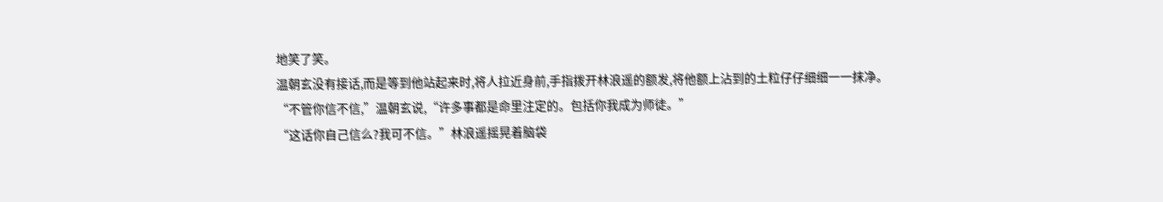地笑了笑。
温朝玄没有接话,而是等到他站起来时,将人拉近身前,手指拨开林浪遥的额发,将他额上沾到的土粒仔仔细细一一抹净。
“不管你信不信,”温朝玄说,“许多事都是命里注定的。包括你我成为师徒。”
“这话你自己信么?我可不信。”林浪遥摇晃着脑袋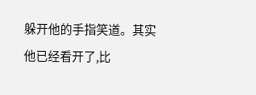躲开他的手指笑道。其实他已经看开了,比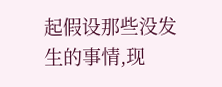起假设那些没发生的事情,现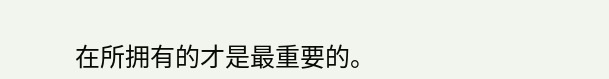在所拥有的才是最重要的。